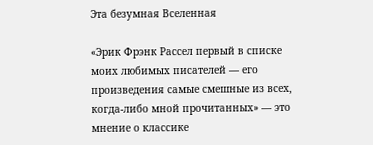Эта безумная Вселенная

«Эрик Фрэнк Рассел первый в списке моих любимых писателей — его произведения самые смешные из всех, когда-либо мной прочитанных» — это мнение о классике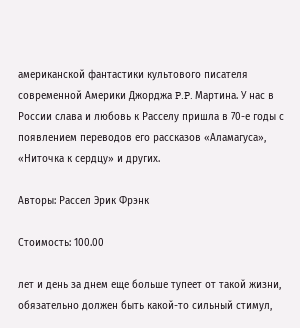американской фантастики культового писателя современной Америки Джорджа P.P. Мартина. У нас в России слава и любовь к Расселу пришла в 70-е годы с появлением переводов его рассказов «Аламагуса», «Ниточка к сердцу» и других.

Авторы: Рассел Эрик Фрэнк

Стоимость: 100.00

лет и день за днем еще больше тупеет от такой жизни, обязательно должен быть какой-то сильный стимул,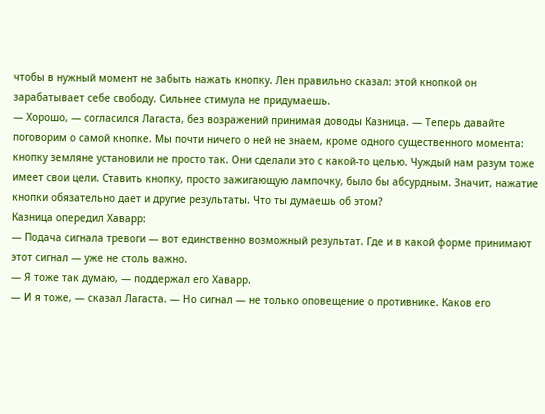чтобы в нужный момент не забыть нажать кнопку. Лен правильно сказал: этой кнопкой он зарабатывает себе свободу. Сильнее стимула не придумаешь.
— Хорошо, — согласился Лагаста, без возражений принимая доводы Казница. — Теперь давайте поговорим о самой кнопке. Мы почти ничего о ней не знаем, кроме одного существенного момента: кнопку земляне установили не просто так. Они сделали это с какой-то целью. Чуждый нам разум тоже имеет свои цели. Ставить кнопку, просто зажигающую лампочку, было бы абсурдным. Значит, нажатие кнопки обязательно дает и другие результаты. Что ты думаешь об этом?
Казница опередил Хаварр:
— Подача сигнала тревоги — вот единственно возможный результат. Где и в какой форме принимают этот сигнал — уже не столь важно.
— Я тоже так думаю, — поддержал его Хаварр.
— И я тоже, — сказал Лагаста. — Но сигнал — не только оповещение о противнике. Каков его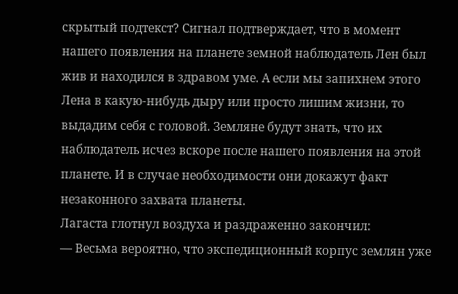скрытый подтекст? Сигнал подтверждает, что в момент нашего появления на планете земной наблюдатель Лен был жив и находился в здравом уме. А если мы запихнем этого Лена в какую-нибудь дыру или просто лишим жизни, то выдадим себя с головой. Земляне будут знать, что их наблюдатель исчез вскоре после нашего появления на этой планете. И в случае необходимости они докажут факт незаконного захвата планеты.
Лагаста глотнул воздуха и раздраженно закончил:
— Весьма вероятно, что экспедиционный корпус землян уже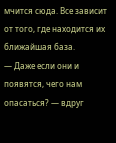мчится сюда. Все зависит от того, где находится их ближайшая база.
— Даже если они и появятся, чего нам опасаться? — вдруг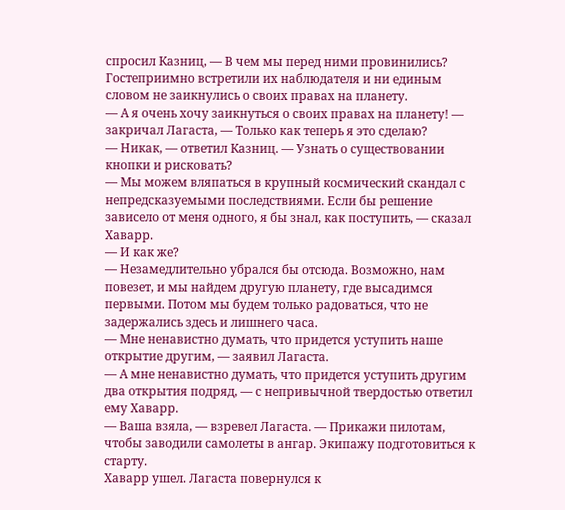спросил Казниц, — В чем мы перед ними провинились? Гостеприимно встретили их наблюдателя и ни единым словом не заикнулись о своих правах на планету.
— А я очень хочу заикнуться о своих правах на планету! — закричал Лагаста, — Только как теперь я это сделаю?
— Никак, — ответил Казниц. — Узнать о существовании кнопки и рисковать?
— Мы можем вляпаться в крупный космический скандал с непредсказуемыми последствиями. Если бы решение зависело от меня одного, я бы знал, как поступить, — сказал Хаварр.
— И как же?
— Незамедлительно убрался бы отсюда. Возможно, нам повезет, и мы найдем другую планету, где высадимся первыми. Потом мы будем только радоваться, что не задержались здесь и лишнего часа.
— Мне ненавистно думать, что придется уступить наше открытие другим, — заявил Лагаста.
— А мне ненавистно думать, что придется уступить другим два открытия подряд, — с непривычной твердостью ответил ему Хаварр.
— Ваша взяла, — взревел Лагаста. — Прикажи пилотам, чтобы заводили самолеты в ангар. Экипажу подготовиться к старту.
Хаварр ушел. Лагаста повернулся к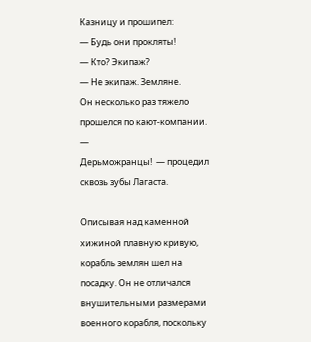Казницу и прошипел:
— Будь они прокляты!
— Кто? Экипаж?
— Не экипаж. Земляне.
Он несколько раз тяжело прошелся по кают-компании.
—
Дерьможранцы!  — процедил сквозь зубы Лагаста.

Описывая над каменной хижиной плавную кривую, корабль землян шел на посадку. Он не отличался внушительными размерами военного корабля, поскольку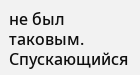не был таковым. Спускающийся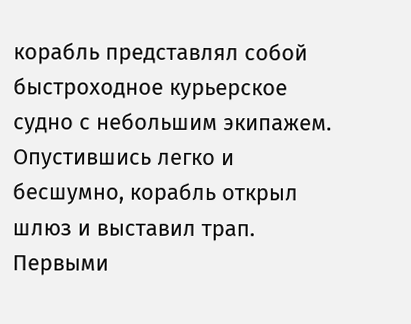корабль представлял собой быстроходное курьерское судно с небольшим экипажем. Опустившись легко и бесшумно, корабль открыл шлюз и выставил трап.
Первыми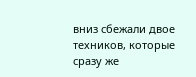вниз сбежали двое техников, которые сразу же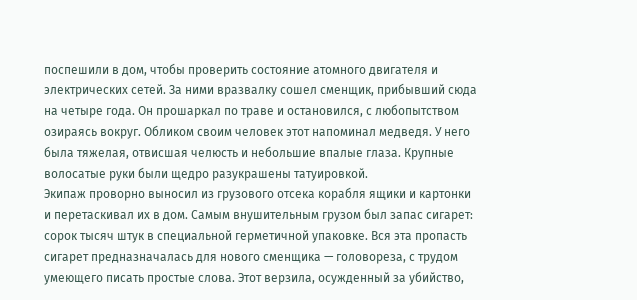поспешили в дом, чтобы проверить состояние атомного двигателя и электрических сетей. За ними вразвалку сошел сменщик, прибывший сюда на четыре года. Он прошаркал по траве и остановился, с любопытством озираясь вокруг. Обликом своим человек этот напоминал медведя. У него была тяжелая, отвисшая челюсть и небольшие впалые глаза. Крупные волосатые руки были щедро разукрашены татуировкой.
Экипаж проворно выносил из грузового отсека корабля ящики и картонки и перетаскивал их в дом. Самым внушительным грузом был запас сигарет: сорок тысяч штук в специальной герметичной упаковке. Вся эта пропасть сигарет предназначалась для нового сменщика — головореза, с трудом умеющего писать простые слова. Этот верзила, осужденный за убийство,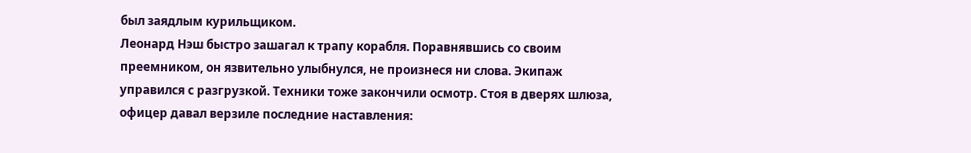был заядлым курильщиком.
Леонард Нэш быстро зашагал к трапу корабля. Поравнявшись со своим преемником, он язвительно улыбнулся, не произнеся ни слова. Экипаж управился с разгрузкой. Техники тоже закончили осмотр. Стоя в дверях шлюза, офицер давал верзиле последние наставления: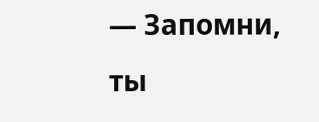— Запомни, ты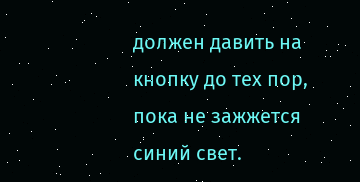должен давить на кнопку до тех пор, пока не зажжется синий свет.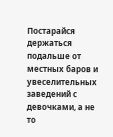Постарайся держаться подальше от местных баров и увеселительных заведений с девочками, а не то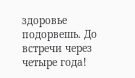здоровье подорвешь. До встречи через четыре года!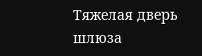Тяжелая дверь шлюза